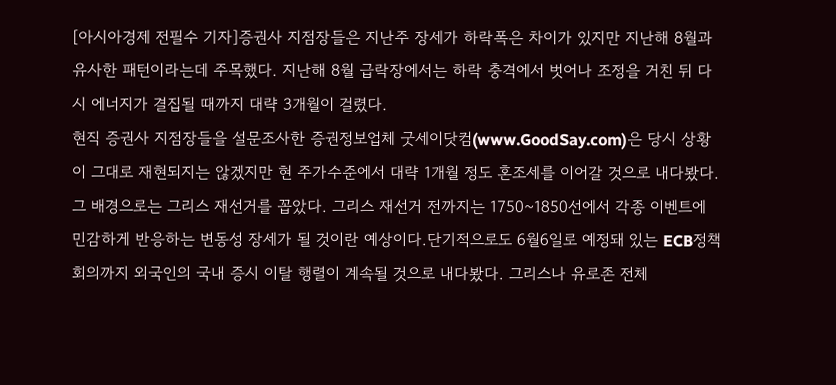[아시아경제 전필수 기자]증권사 지점장들은 지난주 장세가 하락폭은 차이가 있지만 지난해 8월과 유사한 패턴이라는데 주목했다. 지난해 8월 급락장에서는 하락 충격에서 벗어나 조정을 거친 뒤 다시 에너지가 결집될 때까지 대략 3개월이 걸렸다.
현직 증권사 지점장들을 설문조사한 증권정보업체 굿세이닷컴(www.GoodSay.com)은 당시 상황이 그대로 재현되지는 않겠지만 현 주가수준에서 대략 1개월 정도 혼조세를 이어갈 것으로 내다봤다. 그 배경으로는 그리스 재선거를 꼽았다. 그리스 재선거 전까지는 1750~1850선에서 각종 이벤트에 민감하게 반응하는 변동성 장세가 될 것이란 예상이다.단기적으로도 6월6일로 예정돼 있는 ECB정책회의까지 외국인의 국내 증시 이탈 행렬이 계속될 것으로 내다봤다. 그리스나 유로존 전체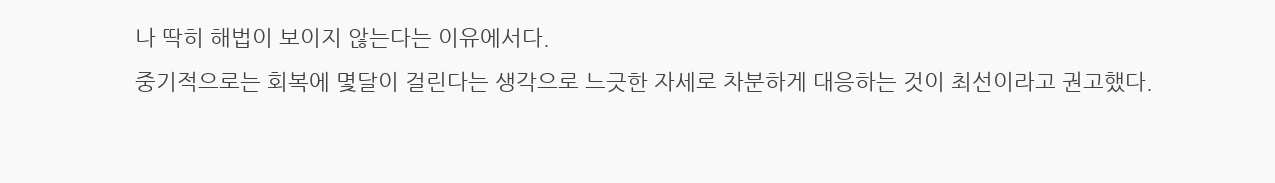나 딱히 해법이 보이지 않는다는 이유에서다.
중기적으로는 회복에 몇달이 걸린다는 생각으로 느긋한 자세로 차분하게 대응하는 것이 최선이라고 권고했다.